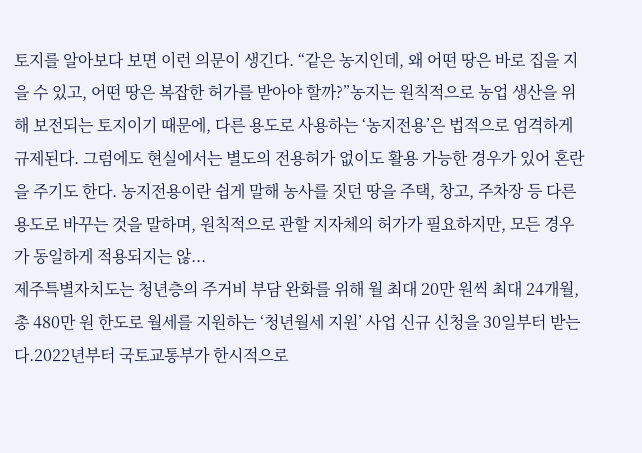토지를 알아보다 보면 이런 의문이 생긴다. “같은 농지인데, 왜 어떤 땅은 바로 집을 지을 수 있고, 어떤 땅은 복잡한 허가를 받아야 할까?”농지는 원칙적으로 농업 생산을 위해 보전되는 토지이기 때문에, 다른 용도로 사용하는 ‘농지전용’은 법적으로 엄격하게 규제된다. 그럼에도 현실에서는 별도의 전용허가 없이도 활용 가능한 경우가 있어 혼란을 주기도 한다. 농지전용이란 쉽게 말해 농사를 짓던 땅을 주택, 창고, 주차장 등 다른 용도로 바꾸는 것을 말하며, 원칙적으로 관할 지자체의 허가가 필요하지만, 모든 경우가 동일하게 적용되지는 않...
제주특별자치도는 청년층의 주거비 부담 완화를 위해 월 최대 20만 원씩 최대 24개월, 총 480만 원 한도로 월세를 지원하는 ‘청년월세 지원’ 사업 신규 신청을 30일부터 받는다.2022년부터 국토교통부가 한시적으로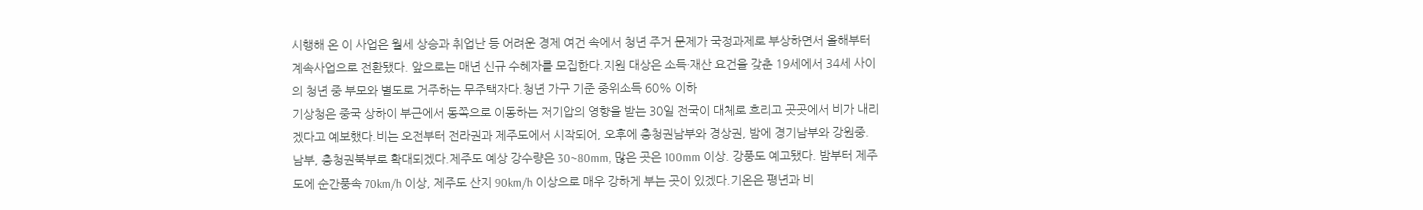시행해 온 이 사업은 월세 상승과 취업난 등 어려운 경제 여건 속에서 청년 주거 문제가 국정과제로 부상하면서 올해부터 계속사업으로 전환됐다. 앞으로는 매년 신규 수혜자를 모집한다.지원 대상은 소득·재산 요건을 갖춘 19세에서 34세 사이의 청년 중 부모와 별도로 거주하는 무주택자다.청년 가구 기준 중위소득 60% 이하
기상청은 중국 상하이 부근에서 동쪽으로 이동하는 저기압의 영향을 받는 30일 전국이 대체로 흐리고 곳곳에서 비가 내리겠다고 예보했다.비는 오전부터 전라권과 제주도에서 시작되어, 오후에 충청권남부와 경상권, 밤에 경기남부와 강원중.남부, 충청권북부로 확대되겠다.제주도 예상 강수량은 30~80mm, 많은 곳은 100mm 이상. 강풍도 예고됐다. 밤부터 제주도에 순간풍속 70km/h 이상, 제주도 산지 90km/h 이상으로 매우 강하게 부는 곳이 있겠다.기온은 평년과 비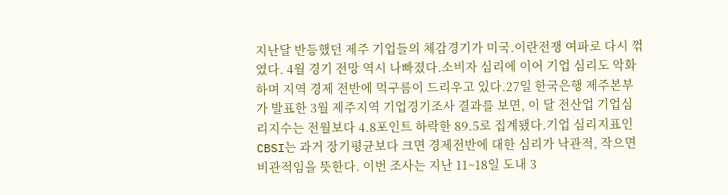지난달 반등했던 제주 기업들의 체감경기가 미국.이란전쟁 여파로 다시 꺾였다. 4월 경기 전망 역시 나빠졌다.소비자 심리에 이어 기업 심리도 악화하며 지역 경제 전반에 먹구름이 드리우고 있다.27일 한국은행 제주본부가 발표한 3월 제주지역 기업경기조사 결과를 보면, 이 달 전산업 기업심리지수는 전월보다 4.8포인트 하락한 89.5로 집계됐다.기업 심리지표인 CBSI는 과거 장기평균보다 크면 경제전반에 대한 심리가 낙관적, 작으면 비관적임을 뜻한다. 이번 조사는 지난 11~18일 도내 3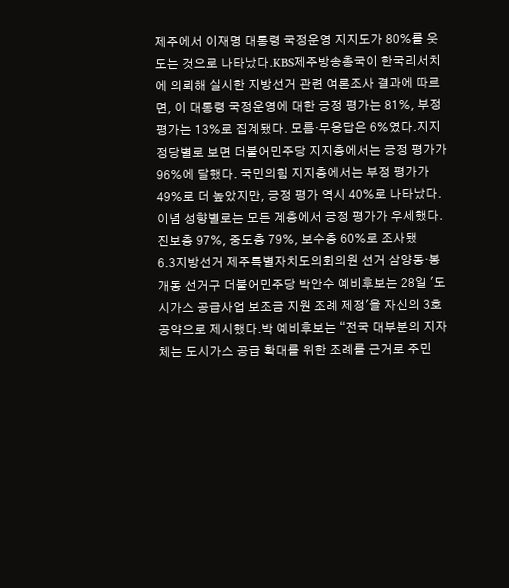제주에서 이재명 대통령 국정운영 지지도가 80%를 웃도는 것으로 나타났다.KBS제주방송총국이 한국리서치에 의뢰해 실시한 지방선거 관련 여론조사 결과에 따르면, 이 대통령 국정운영에 대한 긍정 평가는 81%, 부정 평가는 13%로 집계됐다. 모름·무응답은 6%였다.지지 정당별로 보면 더불어민주당 지지층에서는 긍정 평가가 96%에 달했다. 국민의힘 지지층에서는 부정 평가가 49%로 더 높았지만, 긍정 평가 역시 40%로 나타났다.이념 성향별로는 모든 계층에서 긍정 평가가 우세했다. 진보층 97%, 중도층 79%, 보수층 60%로 조사됐
6.3지방선거 제주특별자치도의회의원 선거 삼양동·봉개동 선거구 더불어민주당 박안수 예비후보는 28일 '도시가스 공급사업 보조금 지원 조례 제정'을 자신의 3호 공약으로 제시했다.박 예비후보는 “전국 대부분의 지자체는 도시가스 공급 확대를 위한 조례를 근거로 주민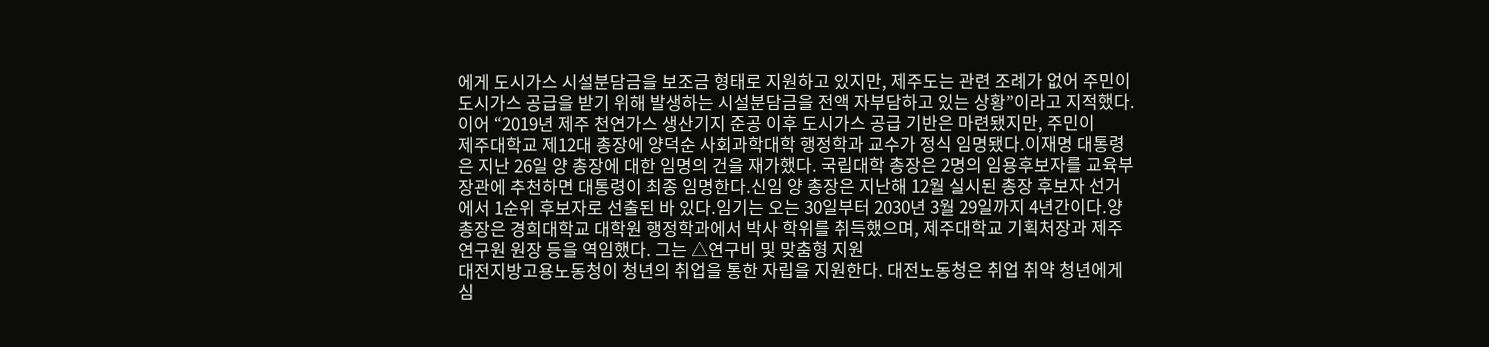에게 도시가스 시설분담금을 보조금 형태로 지원하고 있지만, 제주도는 관련 조례가 없어 주민이 도시가스 공급을 받기 위해 발생하는 시설분담금을 전액 자부담하고 있는 상황”이라고 지적했다.이어 “2019년 제주 천연가스 생산기지 준공 이후 도시가스 공급 기반은 마련됐지만, 주민이
제주대학교 제12대 총장에 양덕순 사회과학대학 행정학과 교수가 정식 임명됐다.이재명 대통령은 지난 26일 양 총장에 대한 임명의 건을 재가했다. 국립대학 총장은 2명의 임용후보자를 교육부 장관에 추천하면 대통령이 최종 임명한다.신임 양 총장은 지난해 12월 실시된 총장 후보자 선거에서 1순위 후보자로 선출된 바 있다.임기는 오는 30일부터 2030년 3월 29일까지 4년간이다.양 총장은 경희대학교 대학원 행정학과에서 박사 학위를 취득했으며, 제주대학교 기획처장과 제주연구원 원장 등을 역임했다. 그는 △연구비 및 맞춤형 지원
대전지방고용노동청이 청년의 취업을 통한 자립을 지원한다. 대전노동청은 취업 취약 청년에게 심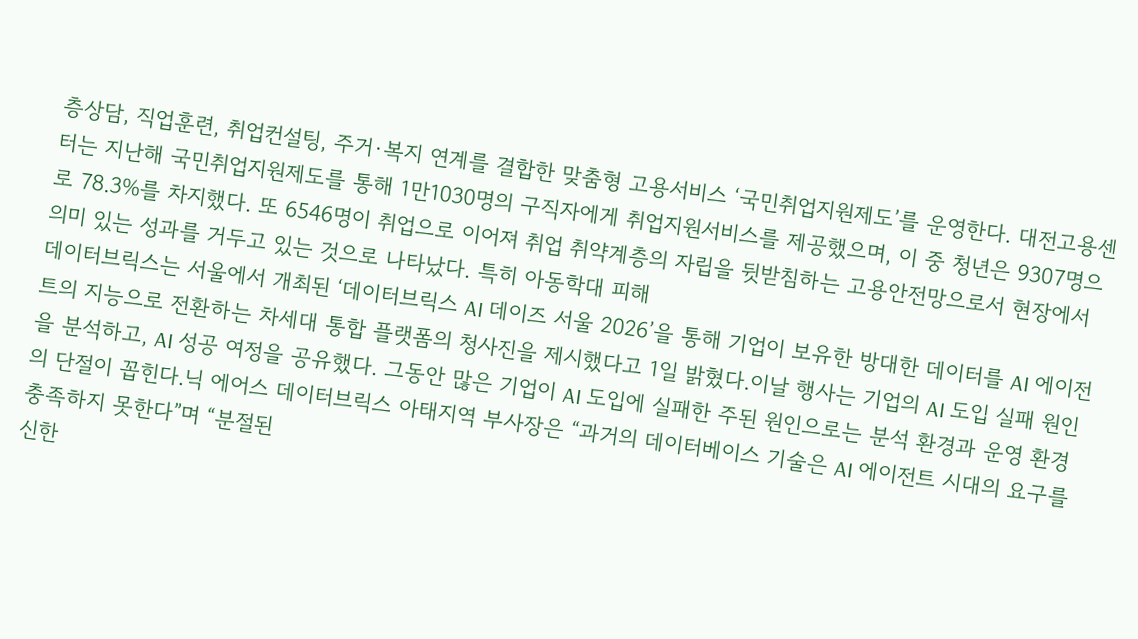층상담, 직업훈련, 취업컨설팅, 주거·복지 연계를 결합한 맞춤형 고용서비스 ‘국민취업지원제도’를 운영한다. 대전고용센터는 지난해 국민취업지원제도를 통해 1만1030명의 구직자에게 취업지원서비스를 제공했으며, 이 중 청년은 9307명으로 78.3%를 차지했다. 또 6546명이 취업으로 이어져 취업 취약계층의 자립을 뒷받침하는 고용안전망으로서 현장에서 의미 있는 성과를 거두고 있는 것으로 나타났다. 특히 아동학대 피해
데이터브릭스는 서울에서 개최된 ‘데이터브릭스 AI 데이즈 서울 2026’을 통해 기업이 보유한 방대한 데이터를 AI 에이전트의 지능으로 전환하는 차세대 통합 플랫폼의 청사진을 제시했다고 1일 밝혔다.이날 행사는 기업의 AI 도입 실패 원인을 분석하고, AI 성공 여정을 공유했다. 그동안 많은 기업이 AI 도입에 실패한 주된 원인으로는 분석 환경과 운영 환경의 단절이 꼽힌다.닉 에어스 데이터브릭스 아태지역 부사장은 “과거의 데이터베이스 기술은 AI 에이전트 시대의 요구를 충족하지 못한다”며 “분절된
신한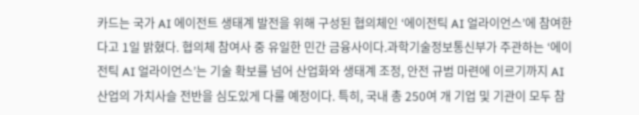카드는 국가 AI 에이전트 생태계 발전을 위해 구성된 협의체인 ‘에이전틱 AI 얼라이언스’에 참여한다고 1일 밝혔다. 협의체 참여사 중 유일한 민간 금융사이다.과학기술정보통신부가 주관하는 ‘에이전틱 AI 얼라이언스’는 기술 확보를 넘어 산업화와 생태계 조정, 안전 규범 마련에 이르기까지 AI 산업의 가치사슬 전반을 심도있게 다룰 예정이다. 특히, 국내 총 250여 개 기업 및 기관이 모두 참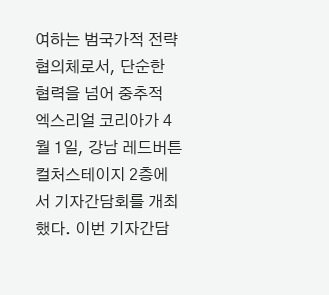여하는 범국가적 전략 협의체로서, 단순한 협력을 넘어 중추적
엑스리얼 코리아가 4월 1일, 강남 레드버튼 컬처스테이지 2층에서 기자간담회를 개최했다. 이번 기자간담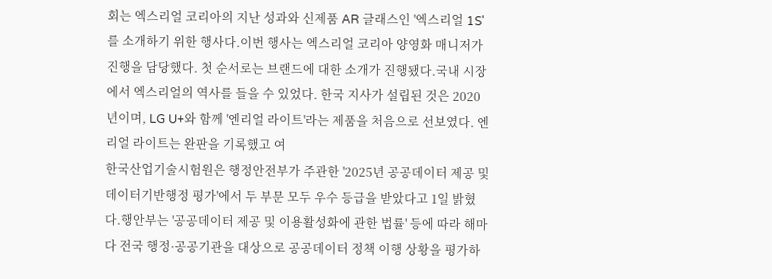회는 엑스리얼 코리아의 지난 성과와 신제품 AR 글래스인 '엑스리얼 1S'를 소개하기 위한 행사다.이번 행사는 엑스리얼 코리아 양영화 매니저가 진행을 담당했다. 첫 순서로는 브랜드에 대한 소개가 진행됐다.국내 시장에서 엑스리얼의 역사를 들을 수 있었다. 한국 지사가 설립된 것은 2020년이며, LG U+와 함께 '엔리얼 라이트'라는 제품을 처음으로 선보였다. 엔리얼 라이트는 완판을 기록했고 여
한국산업기술시험원은 행정안전부가 주관한 '2025년 공공데이터 제공 및 데이터기반행정 평가'에서 두 부문 모두 우수 등급을 받았다고 1일 밝혔다.행안부는 '공공데이터 제공 및 이용활성화에 관한 법률' 등에 따라 해마다 전국 행정·공공기관을 대상으로 공공데이터 정책 이행 상황을 평가하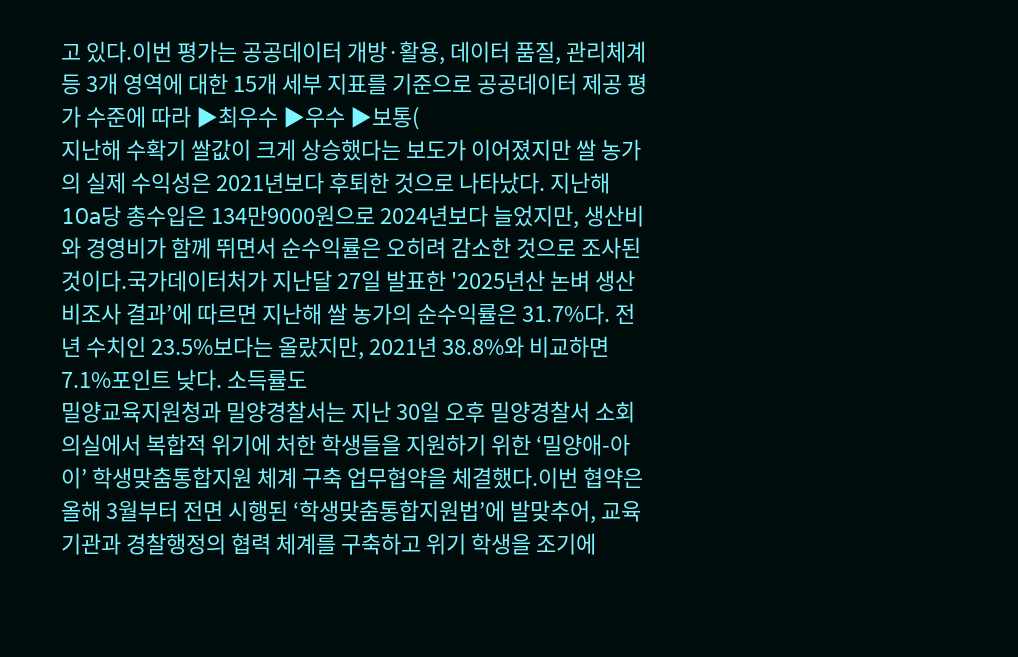고 있다.이번 평가는 공공데이터 개방·활용, 데이터 품질, 관리체계 등 3개 영역에 대한 15개 세부 지표를 기준으로 공공데이터 제공 평가 수준에 따라 ▶최우수 ▶우수 ▶보통(
지난해 수확기 쌀값이 크게 상승했다는 보도가 이어졌지만 쌀 농가의 실제 수익성은 2021년보다 후퇴한 것으로 나타났다. 지난해 10a당 총수입은 134만9000원으로 2024년보다 늘었지만, 생산비와 경영비가 함께 뛰면서 순수익률은 오히려 감소한 것으로 조사된 것이다.국가데이터처가 지난달 27일 발표한 '2025년산 논벼 생산비조사 결과’에 따르면 지난해 쌀 농가의 순수익률은 31.7%다. 전년 수치인 23.5%보다는 올랐지만, 2021년 38.8%와 비교하면 7.1%포인트 낮다. 소득률도
밀양교육지원청과 밀양경찰서는 지난 30일 오후 밀양경찰서 소회의실에서 복합적 위기에 처한 학생들을 지원하기 위한 ‘밀양애-아이’ 학생맞춤통합지원 체계 구축 업무협약을 체결했다.이번 협약은 올해 3월부터 전면 시행된 ‘학생맞춤통합지원법’에 발맞추어, 교육기관과 경찰행정의 협력 체계를 구축하고 위기 학생을 조기에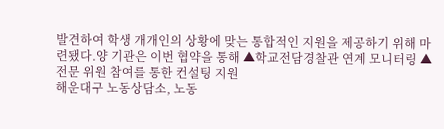발견하여 학생 개개인의 상황에 맞는 통합적인 지원을 제공하기 위해 마련됐다.양 기관은 이번 협약을 통해 ▲학교전담경찰관 연계 모니터링 ▲전문 위원 참여를 통한 컨설팅 지원
해운대구 노동상담소, 노동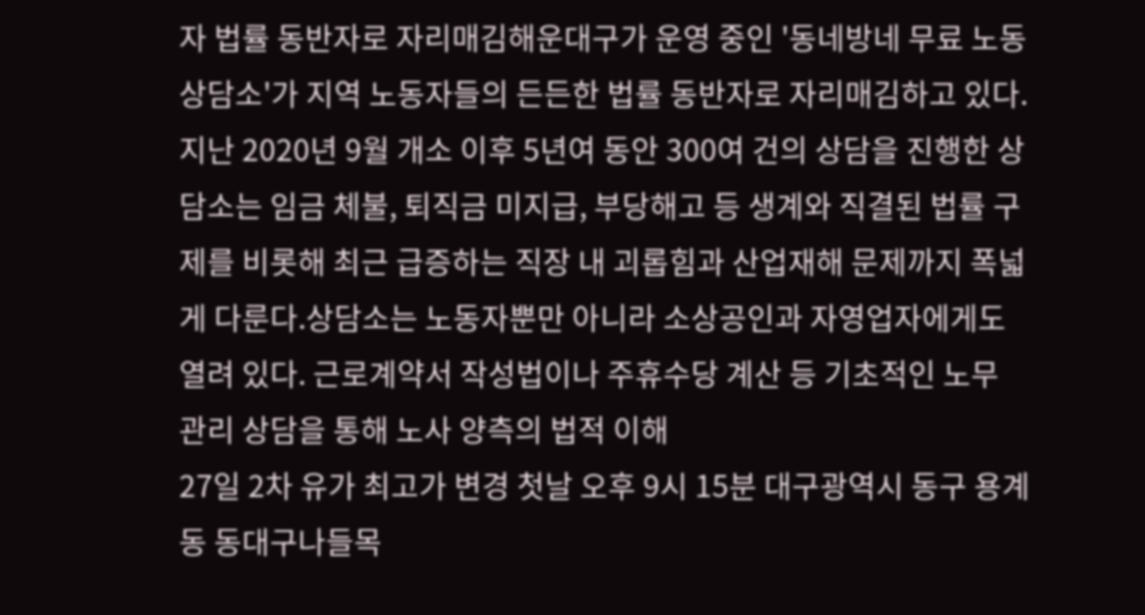자 법률 동반자로 자리매김해운대구가 운영 중인 '동네방네 무료 노동상담소'가 지역 노동자들의 든든한 법률 동반자로 자리매김하고 있다.지난 2020년 9월 개소 이후 5년여 동안 300여 건의 상담을 진행한 상담소는 임금 체불, 퇴직금 미지급, 부당해고 등 생계와 직결된 법률 구제를 비롯해 최근 급증하는 직장 내 괴롭힘과 산업재해 문제까지 폭넓게 다룬다.상담소는 노동자뿐만 아니라 소상공인과 자영업자에게도 열려 있다. 근로계약서 작성법이나 주휴수당 계산 등 기초적인 노무 관리 상담을 통해 노사 양측의 법적 이해
27일 2차 유가 최고가 변경 첫날 오후 9시 15분 대구광역시 동구 용계동 동대구나들목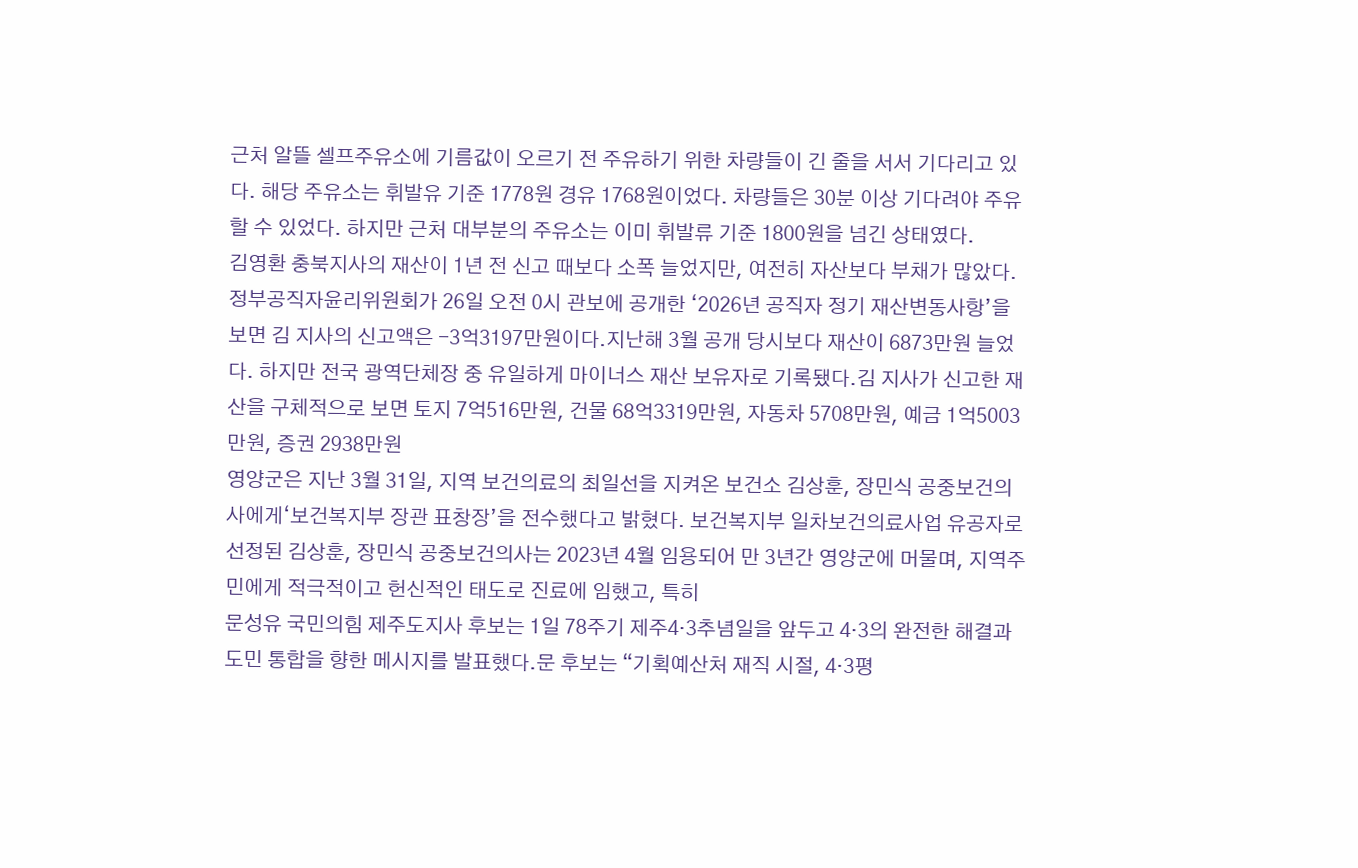근처 알뜰 셀프주유소에 기름값이 오르기 전 주유하기 위한 차량들이 긴 줄을 서서 기다리고 있다. 해당 주유소는 휘발유 기준 1778원 경유 1768원이었다. 차량들은 30분 이상 기다려야 주유할 수 있었다. 하지만 근처 대부분의 주유소는 이미 휘발류 기준 1800원을 넘긴 상태였다.
김영환 충북지사의 재산이 1년 전 신고 때보다 소폭 늘었지만, 여전히 자산보다 부채가 많았다.정부공직자윤리위원회가 26일 오전 0시 관보에 공개한 ‘2026년 공직자 정기 재산변동사항’을 보면 김 지사의 신고액은 -3억3197만원이다.지난해 3월 공개 당시보다 재산이 6873만원 늘었다. 하지만 전국 광역단체장 중 유일하게 마이너스 재산 보유자로 기록됐다.김 지사가 신고한 재산을 구체적으로 보면 토지 7억516만원, 건물 68억3319만원, 자동차 5708만원, 예금 1억5003만원, 증권 2938만원
영양군은 지난 3월 31일, 지역 보건의료의 최일선을 지켜온 보건소 김상훈, 장민식 공중보건의사에게‘보건복지부 장관 표창장’을 전수했다고 밝혔다. 보건복지부 일차보건의료사업 유공자로 선정된 김상훈, 장민식 공중보건의사는 2023년 4월 임용되어 만 3년간 영양군에 머물며, 지역주민에게 적극적이고 헌신적인 태도로 진료에 임했고, 특히
문성유 국민의힘 제주도지사 후보는 1일 78주기 제주4·3추념일을 앞두고 4·3의 완전한 해결과 도민 통합을 향한 메시지를 발표했다.문 후보는 “기획예산처 재직 시절, 4·3평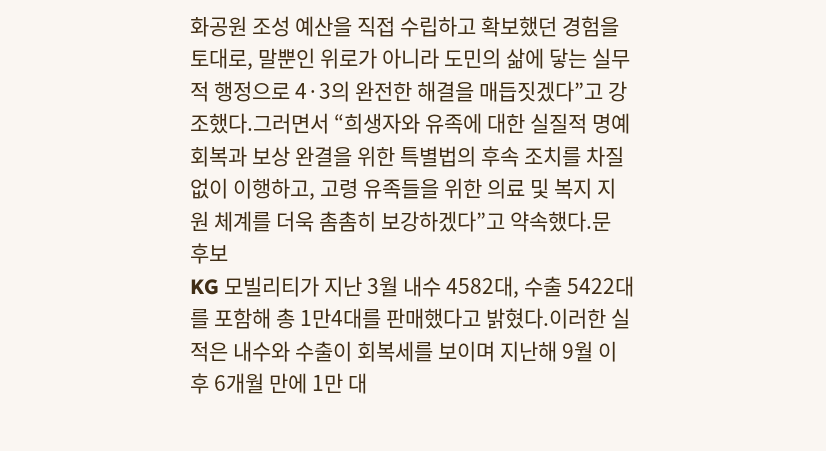화공원 조성 예산을 직접 수립하고 확보했던 경험을 토대로, 말뿐인 위로가 아니라 도민의 삶에 닿는 실무적 행정으로 4·3의 완전한 해결을 매듭짓겠다”고 강조했다.그러면서 “희생자와 유족에 대한 실질적 명예회복과 보상 완결을 위한 특별법의 후속 조치를 차질 없이 이행하고, 고령 유족들을 위한 의료 및 복지 지원 체계를 더욱 촘촘히 보강하겠다”고 약속했다.문 후보
KG 모빌리티가 지난 3월 내수 4582대, 수출 5422대를 포함해 총 1만4대를 판매했다고 밝혔다.이러한 실적은 내수와 수출이 회복세를 보이며 지난해 9월 이후 6개월 만에 1만 대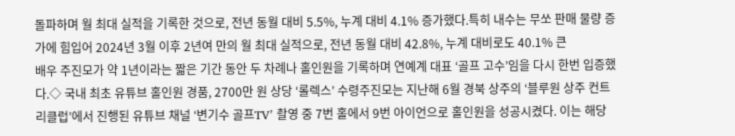돌파하며 월 최대 실적을 기록한 것으로, 전년 동월 대비 5.5%, 누계 대비 4.1% 증가했다.특히 내수는 무쏘 판매 물량 증가에 힘입어 2024년 3월 이후 2년여 만의 월 최대 실적으로, 전년 동월 대비 42.8%, 누계 대비로도 40.1% 큰
배우 주진모가 약 1년이라는 짧은 기간 동안 두 차례나 홀인원을 기록하며 연예계 대표 ‘골프 고수’임을 다시 한번 입증했다.◇ 국내 최초 유튜브 홀인원 경품, 2700만 원 상당 ‘롤렉스’ 수령주진모는 지난해 6월 경북 상주의 ‘블루원 상주 컨트리클럽’에서 진행된 유튜브 채널 ‘변기수 골프TV’ 촬영 중 7번 홀에서 9번 아이언으로 홀인원을 성공시켰다. 이는 해당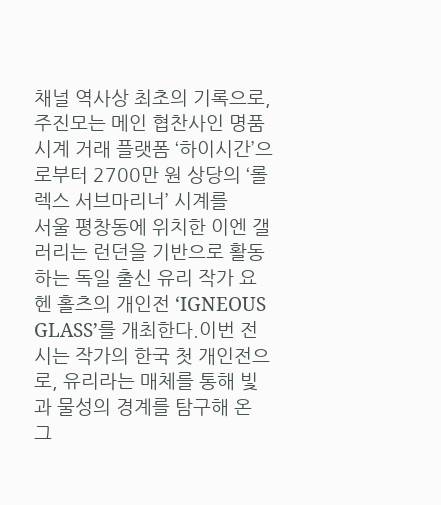채널 역사상 최초의 기록으로, 주진모는 메인 협찬사인 명품시계 거래 플랫폼 ‘하이시간’으로부터 2700만 원 상당의 ‘롤렉스 서브마리너’ 시계를
서울 평창동에 위치한 이엔 갤러리는 런던을 기반으로 활동하는 독일 출신 유리 작가 요헨 홀츠의 개인전 ‘IGNEOUS GLASS’를 개최한다.이번 전시는 작가의 한국 첫 개인전으로, 유리라는 매체를 통해 빛과 물성의 경계를 탐구해 온 그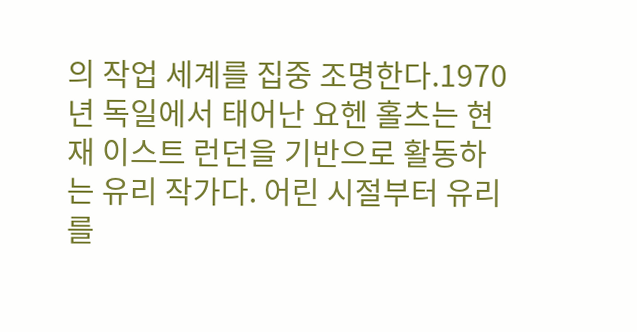의 작업 세계를 집중 조명한다.1970년 독일에서 태어난 요헨 홀츠는 현재 이스트 런던을 기반으로 활동하는 유리 작가다. 어린 시절부터 유리를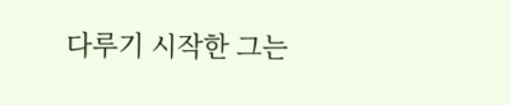다루기 시작한 그는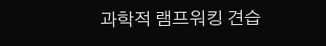과학적 램프워킹 견습